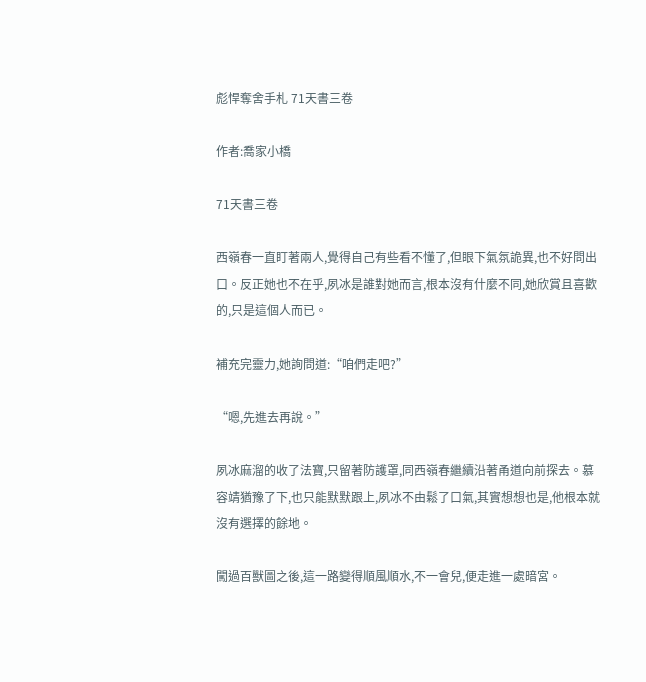彪悍奪舍手札 71天書三卷

作者:喬家小橋

71天書三卷

西嶺春一直盯著兩人,覺得自己有些看不懂了,但眼下氣氛詭異,也不好問出口。反正她也不在乎,夙冰是誰對她而言,根本沒有什麼不同,她欣賞且喜歡的,只是這個人而已。

補充完靈力,她詢問道:“咱們走吧?”

“嗯,先進去再說。”

夙冰麻溜的收了法寶,只留著防護罩,同西嶺春繼續沿著甬道向前探去。慕容靖猶豫了下,也只能默默跟上,夙冰不由鬆了口氣,其實想想也是,他根本就沒有選擇的餘地。

闖過百獸圖之後,這一路變得順風順水,不一會兒,便走進一處暗宮。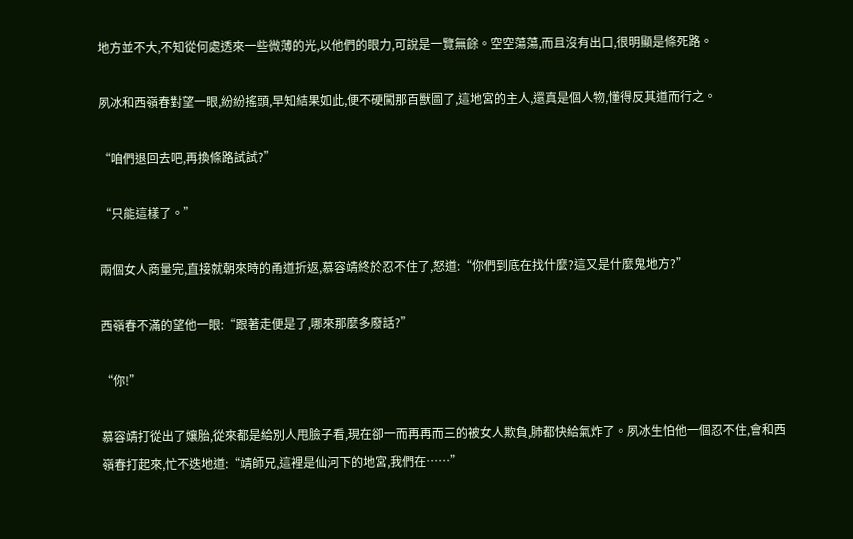地方並不大,不知從何處透來一些微薄的光,以他們的眼力,可說是一覽無餘。空空蕩蕩,而且沒有出口,很明顯是條死路。

夙冰和西嶺春對望一眼,紛紛搖頭,早知結果如此,便不硬闖那百獸圖了,這地宮的主人,還真是個人物,懂得反其道而行之。

“咱們退回去吧,再換條路試試?”

“只能這樣了。”

兩個女人商量完,直接就朝來時的甬道折返,慕容靖終於忍不住了,怒道:“你們到底在找什麼?這又是什麼鬼地方?”

西嶺春不滿的望他一眼:“跟著走便是了,哪來那麼多廢話?”

“你!”

慕容靖打從出了孃胎,從來都是給別人甩臉子看,現在卻一而再再而三的被女人欺負,肺都快給氣炸了。夙冰生怕他一個忍不住,會和西嶺春打起來,忙不迭地道:“靖師兄,這裡是仙河下的地宮,我們在……”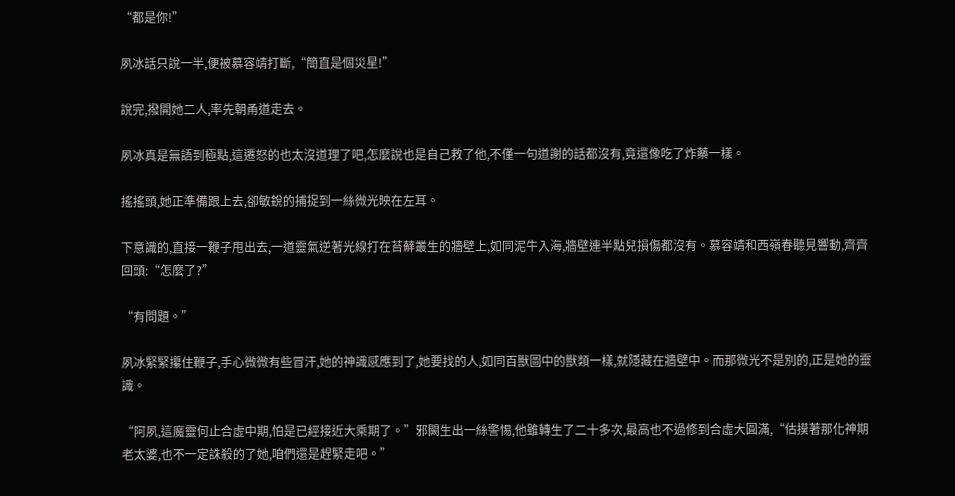“都是你!”

夙冰話只說一半,便被慕容靖打斷,“簡直是個災星!”

說完,撥開她二人,率先朝甬道走去。

夙冰真是無語到極點,這遷怒的也太沒道理了吧,怎麼說也是自己救了他,不僅一句道謝的話都沒有,竟還像吃了炸藥一樣。

搖搖頭,她正準備跟上去,卻敏銳的捕捉到一絲微光映在左耳。

下意識的,直接一鞭子甩出去,一道靈氣逆著光線打在苔蘚叢生的牆壁上,如同泥牛入海,牆壁連半點兒損傷都沒有。慕容靖和西嶺春聽見響動,齊齊回頭:“怎麼了?”

“有問題。”

夙冰緊緊攥住鞭子,手心微微有些冒汗,她的神識感應到了,她要找的人,如同百獸圖中的獸類一樣,就隱藏在牆壁中。而那微光不是別的,正是她的靈識。

“阿夙,這魔靈何止合虛中期,怕是已經接近大乘期了。”邪闕生出一絲警惕,他雖轉生了二十多次,最高也不過修到合虛大圓滿,“估摸著那化神期老太婆,也不一定誅殺的了她,咱們還是趕緊走吧。”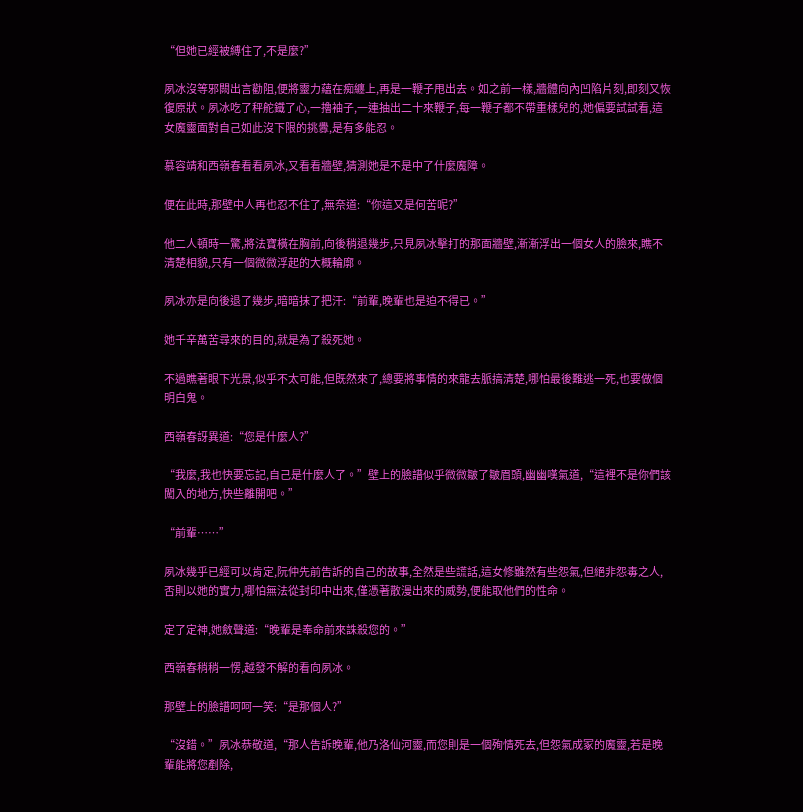“但她已經被縛住了,不是麼?”

夙冰沒等邪闕出言勸阻,便將靈力蘊在痴纏上,再是一鞭子甩出去。如之前一樣,牆體向內凹陷片刻,即刻又恢復原狀。夙冰吃了秤舵鐵了心,一擼袖子,一連抽出二十來鞭子,每一鞭子都不帶重樣兒的,她偏要試試看,這女魔靈面對自己如此沒下限的挑釁,是有多能忍。

慕容靖和西嶺春看看夙冰,又看看牆壁,猜測她是不是中了什麼魔障。

便在此時,那壁中人再也忍不住了,無奈道:“你這又是何苦呢?”

他二人頓時一驚,將法寶橫在胸前,向後稍退幾步,只見夙冰擊打的那面牆壁,漸漸浮出一個女人的臉來,瞧不清楚相貌,只有一個微微浮起的大概輪廓。

夙冰亦是向後退了幾步,暗暗抹了把汗:“前輩,晚輩也是迫不得已。”

她千辛萬苦尋來的目的,就是為了殺死她。

不過瞧著眼下光景,似乎不太可能,但既然來了,總要將事情的來龍去脈搞清楚,哪怕最後難逃一死,也要做個明白鬼。

西嶺春訝異道:“您是什麼人?”

“我麼,我也快要忘記,自己是什麼人了。”壁上的臉譜似乎微微皺了皺眉頭,幽幽嘆氣道,“這裡不是你們該闖入的地方,快些離開吧。”

“前輩……”

夙冰幾乎已經可以肯定,阮仲先前告訴的自己的故事,全然是些謊話,這女修雖然有些怨氣,但絕非怨毒之人,否則以她的實力,哪怕無法從封印中出來,僅憑著散漫出來的威勢,便能取他們的性命。

定了定神,她斂聲道:“晚輩是奉命前來誅殺您的。”

西嶺春稍稍一愣,越發不解的看向夙冰。

那壁上的臉譜呵呵一笑:“是那個人?”

“沒錯。”夙冰恭敬道,“那人告訴晚輩,他乃洛仙河靈,而您則是一個殉情死去,但怨氣成冢的魔靈,若是晚輩能將您剷除,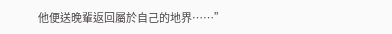他便送晚輩返回屬於自己的地界……”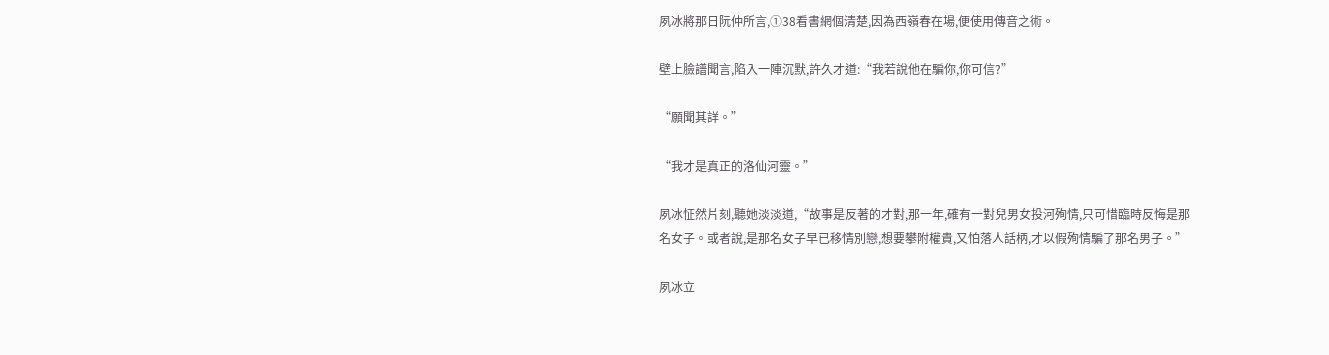夙冰將那日阮仲所言,①38看書網個清楚,因為西嶺春在場,便使用傳音之術。

壁上臉譜聞言,陷入一陣沉默,許久才道:“我若說他在騙你,你可信?”

“願聞其詳。”

“我才是真正的洛仙河靈。”

夙冰怔然片刻,聽她淡淡道,“故事是反著的才對,那一年,確有一對兒男女投河殉情,只可惜臨時反悔是那名女子。或者說,是那名女子早已移情別戀,想要攀附權貴,又怕落人話柄,才以假殉情騙了那名男子。”

夙冰立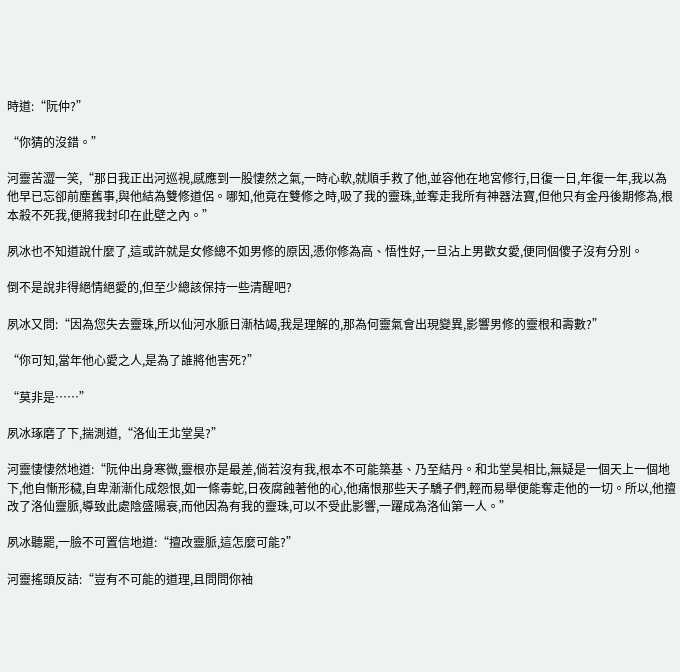時道:“阮仲?”

“你猜的沒錯。”

河靈苦澀一笑,“那日我正出河巡視,感應到一股悽然之氣,一時心軟,就順手救了他,並容他在地宮修行,日復一日,年復一年,我以為他早已忘卻前塵舊事,與他結為雙修道侶。哪知,他竟在雙修之時,吸了我的靈珠,並奪走我所有神器法寶,但他只有金丹後期修為,根本殺不死我,便將我封印在此壁之內。”

夙冰也不知道說什麼了,這或許就是女修總不如男修的原因,憑你修為高、悟性好,一旦沾上男歡女愛,便同個傻子沒有分別。

倒不是說非得絕情絕愛的,但至少總該保持一些清醒吧?

夙冰又問:“因為您失去靈珠,所以仙河水脈日漸枯竭,我是理解的,那為何靈氣會出現變異,影響男修的靈根和壽數?”

“你可知,當年他心愛之人,是為了誰將他害死?”

“莫非是……”

夙冰琢磨了下,揣測道,“洛仙王北堂昊?”

河靈悽悽然地道:“阮仲出身寒微,靈根亦是最差,倘若沒有我,根本不可能築基、乃至結丹。和北堂昊相比,無疑是一個天上一個地下,他自慚形穢,自卑漸漸化成怨恨,如一條毒蛇,日夜腐蝕著他的心,他痛恨那些天子驕子們,輕而易舉便能奪走他的一切。所以,他擅改了洛仙靈脈,導致此處陰盛陽衰,而他因為有我的靈珠,可以不受此影響,一躍成為洛仙第一人。”

夙冰聽罷,一臉不可置信地道:“擅改靈脈,這怎麼可能?”

河靈搖頭反詰:“豈有不可能的道理,且問問你袖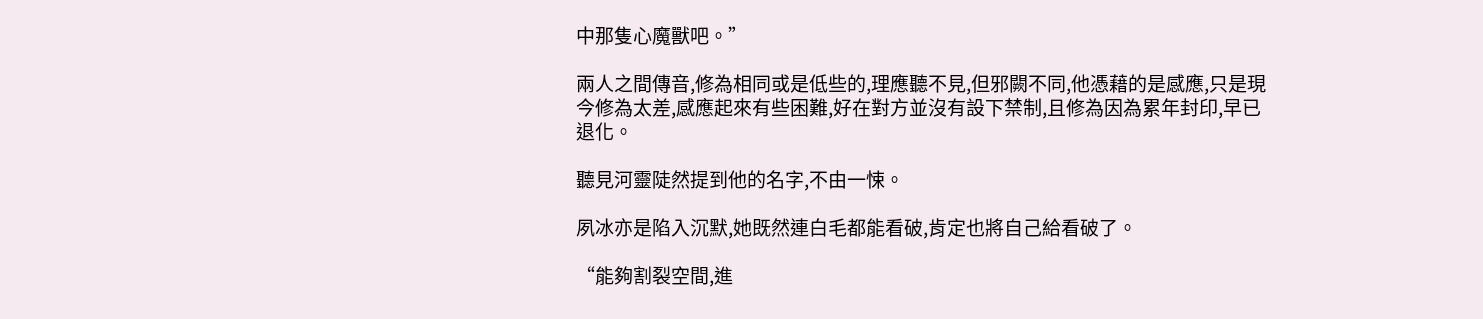中那隻心魔獸吧。”

兩人之間傳音,修為相同或是低些的,理應聽不見,但邪闕不同,他憑藉的是感應,只是現今修為太差,感應起來有些困難,好在對方並沒有設下禁制,且修為因為累年封印,早已退化。

聽見河靈陡然提到他的名字,不由一悚。

夙冰亦是陷入沉默,她既然連白毛都能看破,肯定也將自己給看破了。

“能夠割裂空間,進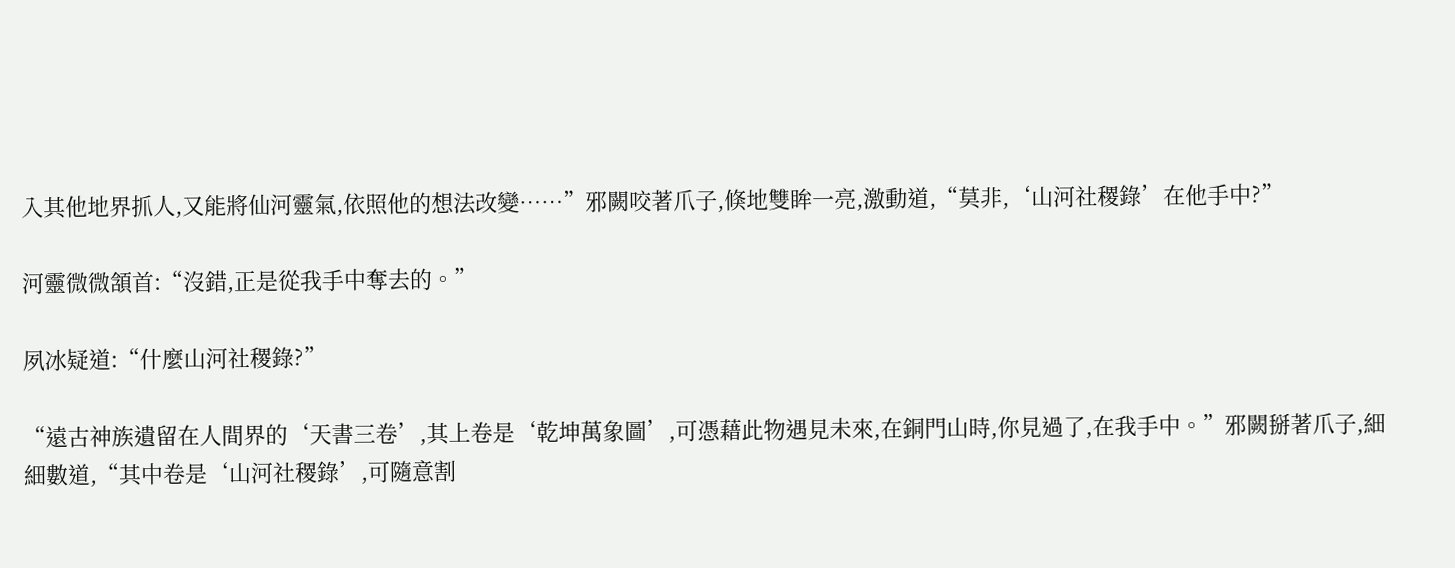入其他地界抓人,又能將仙河靈氣,依照他的想法改變……”邪闕咬著爪子,倏地雙眸一亮,激動道,“莫非,‘山河社稷錄’在他手中?”

河靈微微頷首:“沒錯,正是從我手中奪去的。”

夙冰疑道:“什麼山河社稷錄?”

“遠古神族遺留在人間界的‘天書三卷’,其上卷是‘乾坤萬象圖’,可憑藉此物遇見未來,在銅門山時,你見過了,在我手中。”邪闕掰著爪子,細細數道,“其中卷是‘山河社稷錄’,可隨意割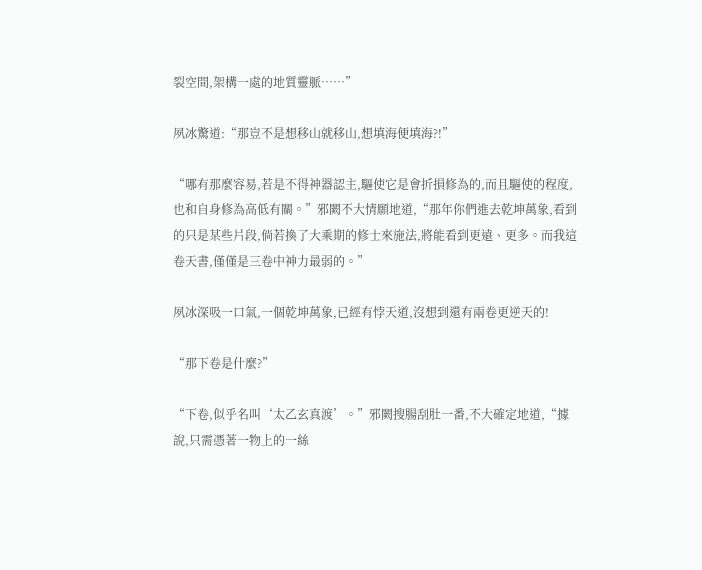裂空間,架構一處的地質靈脈……”

夙冰驚道:“那豈不是想移山就移山,想填海便填海?!”

“哪有那麼容易,若是不得神器認主,驅使它是會折損修為的,而且驅使的程度,也和自身修為高低有關。”邪闕不大情願地道,“那年你們進去乾坤萬象,看到的只是某些片段,倘若換了大乘期的修士來施法,將能看到更遠、更多。而我這卷天書,僅僅是三卷中神力最弱的。”

夙冰深吸一口氣,一個乾坤萬象,已經有悖天道,沒想到還有兩卷更逆天的!

“那下卷是什麼?”

“下卷,似乎名叫‘太乙玄真渡’。”邪闕搜腸刮肚一番,不大確定地道,“據說,只需憑著一物上的一絲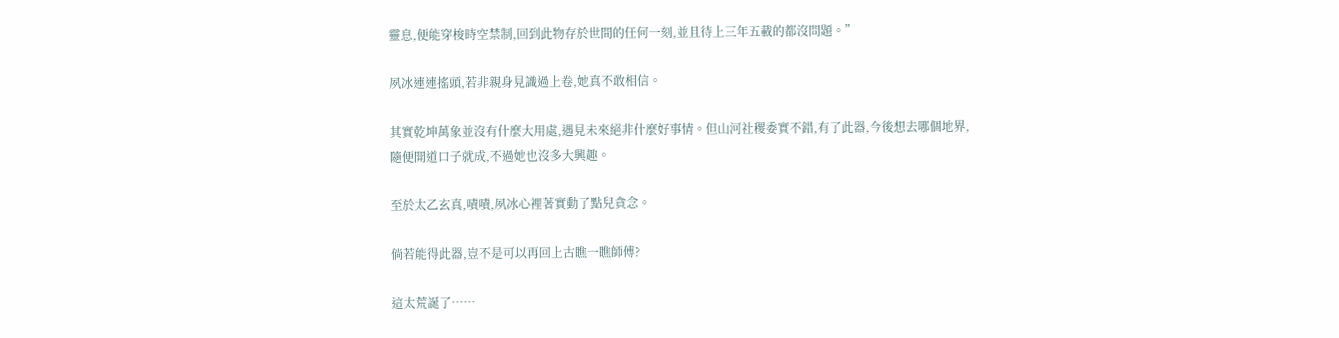靈息,便能穿梭時空禁制,回到此物存於世間的任何一刻,並且待上三年五載的都沒問題。”

夙冰連連搖頭,若非親身見識過上卷,她真不敢相信。

其實乾坤萬象並沒有什麼大用處,遇見未來絕非什麼好事情。但山河社稷委實不錯,有了此器,今後想去哪個地界,隨便開道口子就成,不過她也沒多大興趣。

至於太乙玄真,嘖嘖,夙冰心裡著實動了點兒貪念。

倘若能得此器,豈不是可以再回上古瞧一瞧師傅?

這太荒誕了……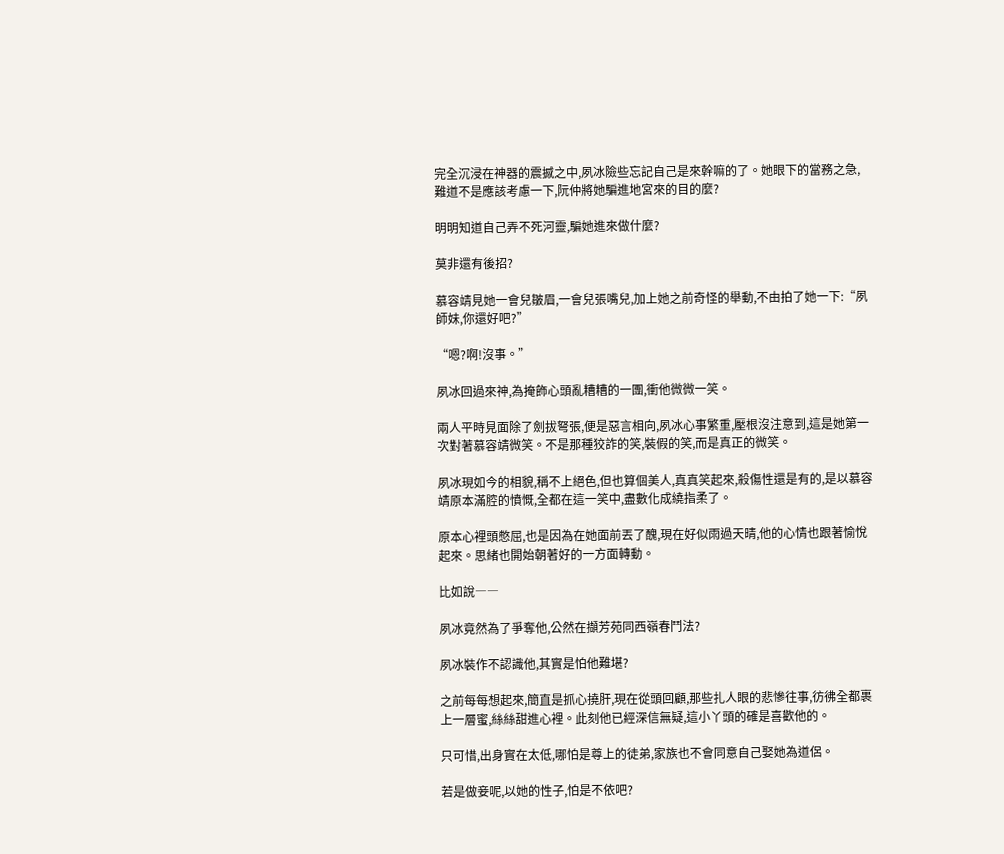完全沉浸在神器的震撼之中,夙冰險些忘記自己是來幹嘛的了。她眼下的當務之急,難道不是應該考慮一下,阮仲將她騙進地宮來的目的麼?

明明知道自己弄不死河靈,騙她進來做什麼?

莫非還有後招?

慕容靖見她一會兒皺眉,一會兒張嘴兒,加上她之前奇怪的舉動,不由拍了她一下:“夙師妹,你還好吧?”

“嗯?啊!沒事。”

夙冰回過來神,為掩飾心頭亂糟糟的一團,衝他微微一笑。

兩人平時見面除了劍拔弩張,便是惡言相向,夙冰心事繁重,壓根沒注意到,這是她第一次對著慕容靖微笑。不是那種狡詐的笑,裝假的笑,而是真正的微笑。

夙冰現如今的相貌,稱不上絕色,但也算個美人,真真笑起來,殺傷性還是有的,是以慕容靖原本滿腔的憤慨,全都在這一笑中,盡數化成繞指柔了。

原本心裡頭憋屈,也是因為在她面前丟了醜,現在好似雨過天晴,他的心情也跟著愉悅起來。思緒也開始朝著好的一方面轉動。

比如說――

夙冰竟然為了爭奪他,公然在擷芳苑同西嶺春鬥法?

夙冰裝作不認識他,其實是怕他難堪?

之前每每想起來,簡直是抓心撓肝,現在從頭回顧,那些扎人眼的悲慘往事,彷彿全都裹上一層蜜,絲絲甜進心裡。此刻他已經深信無疑,這小丫頭的確是喜歡他的。

只可惜,出身實在太低,哪怕是尊上的徒弟,家族也不會同意自己娶她為道侶。

若是做妾呢,以她的性子,怕是不依吧?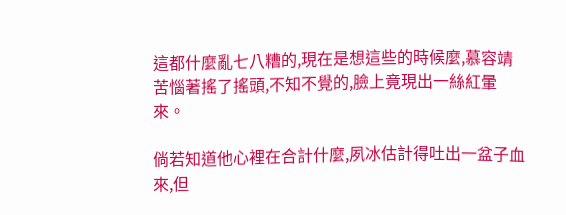這都什麼亂七八糟的,現在是想這些的時候麼,慕容靖苦惱著搖了搖頭,不知不覺的,臉上竟現出一絲紅暈來。

倘若知道他心裡在合計什麼,夙冰估計得吐出一盆子血來,但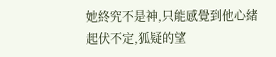她終究不是神,只能感覺到他心緒起伏不定,狐疑的望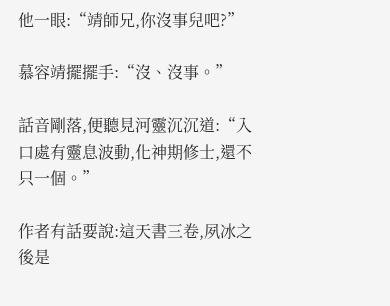他一眼:“靖師兄,你沒事兒吧?”

慕容靖擺擺手:“沒、沒事。”

話音剛落,便聽見河靈沉沉道:“入口處有靈息波動,化神期修士,還不只一個。”

作者有話要說:這天書三卷,夙冰之後是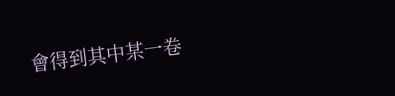會得到其中某一卷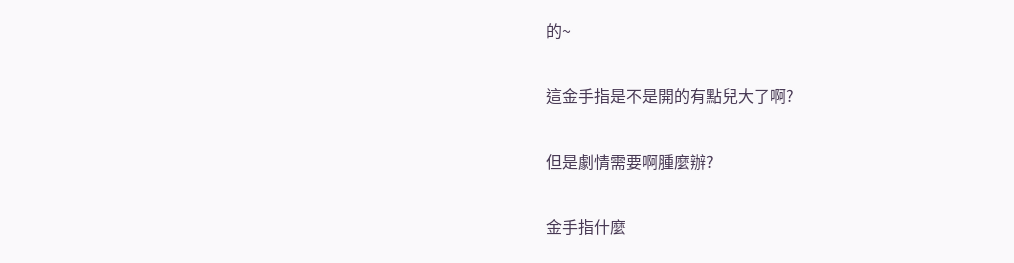的~

這金手指是不是開的有點兒大了啊?

但是劇情需要啊腫麼辦?

金手指什麼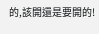的,該開還是要開的!